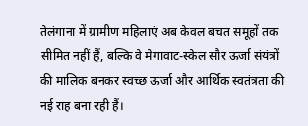तेलंगाना में ग्रामीण महिलाएं अब केवल बचत समूहों तक सीमित नहीं हैं, बल्कि वे मेगावाट-स्केल सौर ऊर्जा संयंत्रों की मालिक बनकर स्वच्छ ऊर्जा और आर्थिक स्वतंत्रता की नई राह बना रही हैं।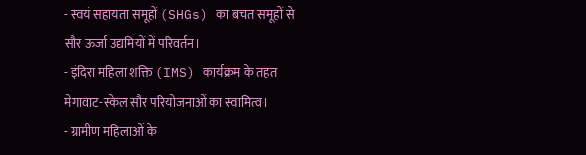- स्वयं सहायता समूहों (SHGs) का बचत समूहों से सौर ऊर्जा उद्यमियों में परिवर्तन।
- इंदिरा महिला शक्ति (IMS) कार्यक्रम के तहत मेगावाट-स्केल सौर परियोजनाओं का स्वामित्व।
- ग्रामीण महिलाओं के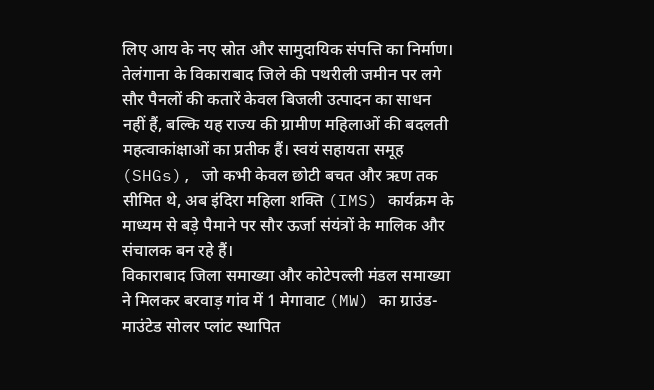लिए आय के नए स्रोत और सामुदायिक संपत्ति का निर्माण।
तेलंगाना के विकाराबाद जिले की पथरीली जमीन पर लगे सौर पैनलों की कतारें केवल बिजली उत्पादन का साधन नहीं हैं, बल्कि यह राज्य की ग्रामीण महिलाओं की बदलती महत्वाकांक्षाओं का प्रतीक हैं। स्वयं सहायता समूह (SHGs), जो कभी केवल छोटी बचत और ऋण तक सीमित थे, अब इंदिरा महिला शक्ति (IMS) कार्यक्रम के माध्यम से बड़े पैमाने पर सौर ऊर्जा संयंत्रों के मालिक और संचालक बन रहे हैं।
विकाराबाद जिला समाख्या और कोटेपल्ली मंडल समाख्या ने मिलकर बरवाड़ गांव में 1 मेगावाट (MW) का ग्राउंड-माउंटेड सोलर प्लांट स्थापित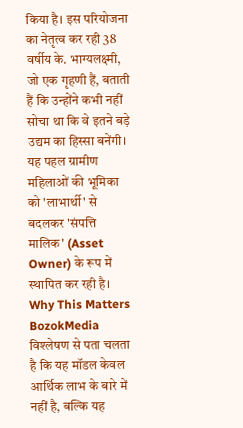किया है। इस परियोजना का नेतृत्व कर रही 38 वर्षीय के. भाग्यलक्ष्मी, जो एक गृहणी हैं, बताती हैं कि उन्होंने कभी नहीं सोचा था कि वे इतने बड़े उद्यम का हिस्सा बनेंगी। यह पहल ग्रामीण महिलाओं की भूमिका को 'लाभार्थी' से बदलकर 'संपत्ति मालिक' (Asset Owner) के रूप में स्थापित कर रही है।
Why This Matters
BozokMedia विश्लेषण से पता चलता है कि यह मॉडल केवल आर्थिक लाभ के बारे में नहीं है, बल्कि यह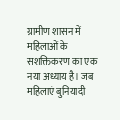ग्रामीण शासन में महिलाओं के सशक्तिकरण का एक नया अध्याय है। जब महिलाएं बुनियादी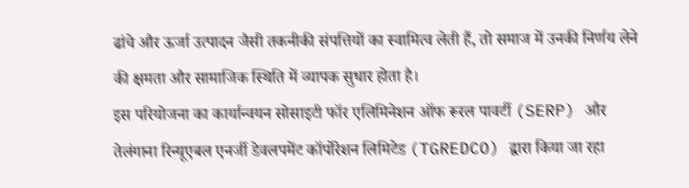ढांचे और ऊर्जा उत्पादन जैसी तकनीकी संपत्तियों का स्वामित्व लेती हैं, तो समाज में उनकी निर्णय लेने की क्षमता और सामाजिक स्थिति में व्यापक सुधार होता है।
इस परियोजना का कार्यान्वयन सोसाइटी फॉर एलिमिनेशन ऑफ रूरल पावर्टी (SERP) और तेलंगाना रिन्यूएबल एनर्जी डेवलपमेंट कॉर्पोरेशन लिमिटेड (TGREDCO) द्वारा किया जा रहा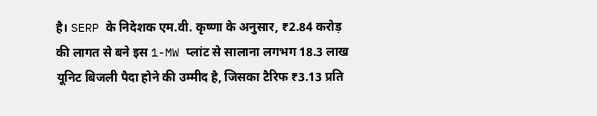है। SERP के निदेशक एम.वी. कृष्णा के अनुसार, ₹2.84 करोड़ की लागत से बने इस 1-MW प्लांट से सालाना लगभग 18.3 लाख यूनिट बिजली पैदा होने की उम्मीद है, जिसका टैरिफ ₹3.13 प्रति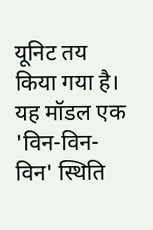यूनिट तय किया गया है।
यह मॉडल एक 'विन-विन-विन' स्थिति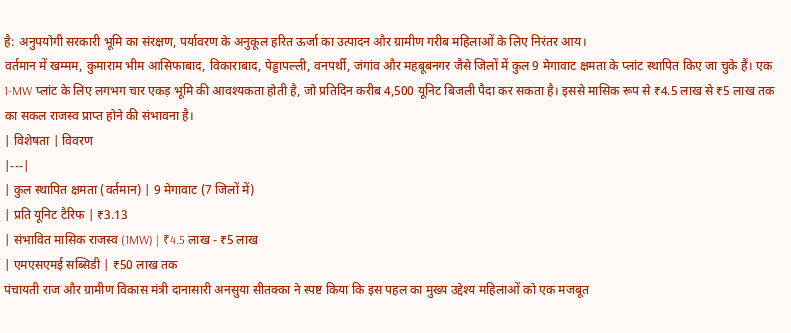है: अनुपयोगी सरकारी भूमि का संरक्षण, पर्यावरण के अनुकूल हरित ऊर्जा का उत्पादन और ग्रामीण गरीब महिलाओं के लिए निरंतर आय।
वर्तमान में खम्मम, कुमाराम भीम आसिफाबाद, विकाराबाद, पेड्डापल्ली, वनपर्थी, जंगांव और महबूबनगर जैसे जिलों में कुल 9 मेगावाट क्षमता के प्लांट स्थापित किए जा चुके हैं। एक 1-MW प्लांट के लिए लगभग चार एकड़ भूमि की आवश्यकता होती है, जो प्रतिदिन करीब 4,500 यूनिट बिजली पैदा कर सकता है। इससे मासिक रूप से ₹4.5 लाख से ₹5 लाख तक का सकल राजस्व प्राप्त होने की संभावना है।
| विशेषता | विवरण
|---|
| कुल स्थापित क्षमता (वर्तमान) | 9 मेगावाट (7 जिलों में)
| प्रति यूनिट टैरिफ | ₹3.13
| संभावित मासिक राजस्व (1MW) | ₹4.5 लाख - ₹5 लाख
| एमएसएमई सब्सिडी | ₹50 लाख तक
पंचायती राज और ग्रामीण विकास मंत्री दानासारी अनसुया सीतक्का ने स्पष्ट किया कि इस पहल का मुख्य उद्देश्य महिलाओं को एक मजबूत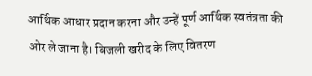आर्थिक आधार प्रदान करना और उन्हें पूर्ण आर्थिक स्वतंत्रता की ओर ले जाना है। बिजली खरीद के लिए वितरण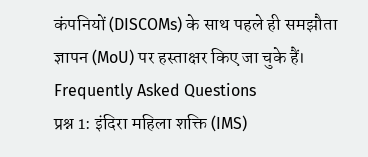कंपनियों (DISCOMs) के साथ पहले ही समझौता ज्ञापन (MoU) पर हस्ताक्षर किए जा चुके हैं।
Frequently Asked Questions
प्रश्न 1: इंदिरा महिला शक्ति (IMS)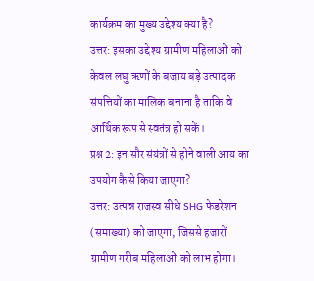कार्यक्रम का मुख्य उद्देश्य क्या है?
उत्तर: इसका उद्देश्य ग्रामीण महिलाओं को केवल लघु ऋणों के बजाय बड़े उत्पादक संपत्तियों का मालिक बनाना है ताकि वे आर्थिक रूप से स्वतंत्र हो सकें।
प्रश्न 2: इन सौर संयंत्रों से होने वाली आय का उपयोग कैसे किया जाएगा?
उत्तर: उत्पन्न राजस्व सीधे SHG फेडरेशन (समाख्या) को जाएगा, जिससे हजारों ग्रामीण गरीब महिलाओं को लाभ होगा।